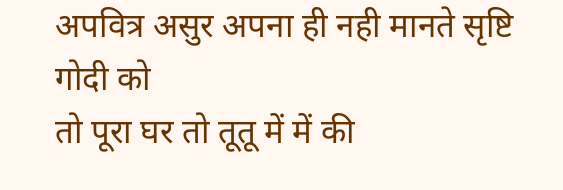अपवित्र असुर अपना ही नही मानते सृष्टि गोदी को
तो पूरा घर तो तूतू में में की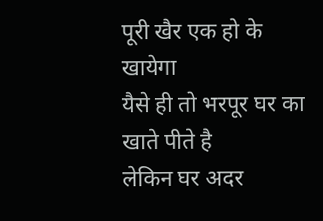पूरी खैर एक हो के खायेगा
यैसे ही तो भरपूर घर का खाते पीते है
लेकिन घर अदर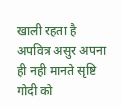खाली रहता है
अपवित्र असुर अपना ही नही मानते सृष्टि गोदी को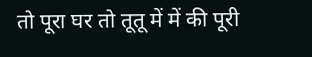तो पूरा घर तो तूतू में में की पूरी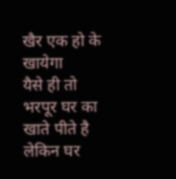खैर एक हो के खायेगा
यैसे ही तो भरपूर घर का खाते पीते है
लेकिन घर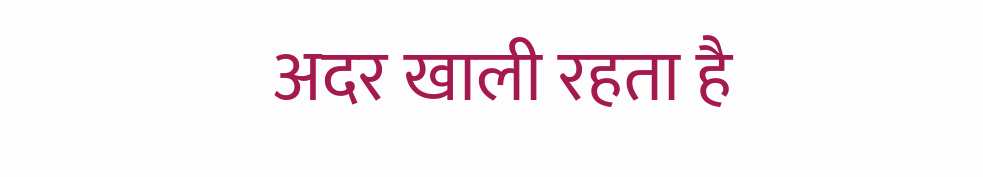अदर खाली रहता है